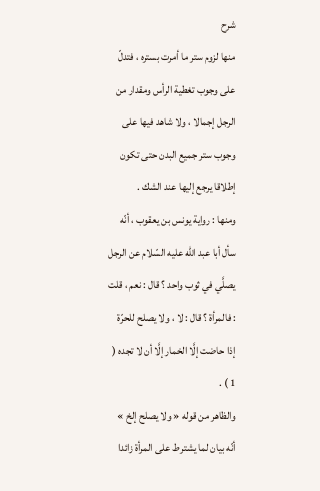شرح
منها لزوم ستر ما أمرت بستره ، فتدلّ على وجوب تغطية الرأس ومقدار من الرجل إجمالا ، ولا شاهد فيها على وجوب ستر جميع البدن حتى تكون إطلاقا يرجع إليها عند الشك .
ومنها : رواية يونس بن يعقوب ، أنّه سأل أبا عبد الله عليه السّلام عن الرجل يصلَّي في ثوب واحد ؟ قال : نعم ، قلت : فالمرأة ؟ قال : لا ، ولا يصلح للحرّة إذا حاضت إلَّا الخمار إلَّا أن لا تجده ( 1 ) .
والظاهر من قوله « ولا يصلح إلخ » أنّه بيان لما يشترط على المرأة زائدا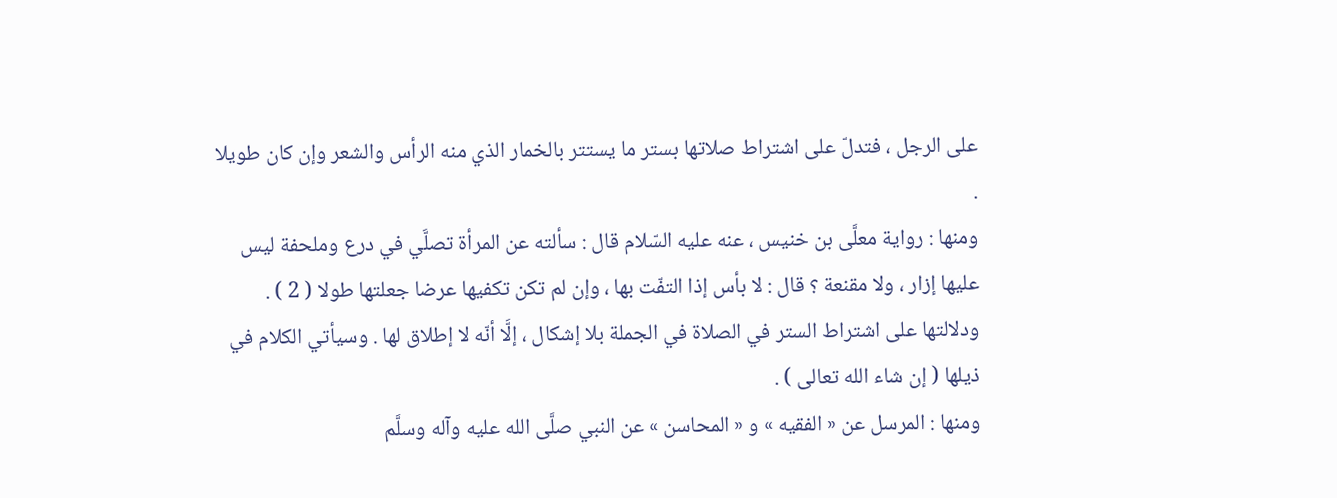على الرجل ، فتدلّ على اشتراط صلاتها بستر ما يستتر بالخمار الذي منه الرأس والشعر وإن كان طويلا .
ومنها : رواية معلَّى بن خنيس ، عنه عليه السّلام قال : سألته عن المرأة تصلَّي في درع وملحفة ليس عليها إزار ، ولا مقنعة ؟ قال : لا بأس إذا التفّت بها ، وإن لم تكن تكفيها عرضا جعلتها طولا ( 2 ) .
ودلالتها على اشتراط الستر في الصلاة في الجملة بلا إشكال ، إلَّا أنّه لا إطلاق لها . وسيأتي الكلام في ذيلها ( إن شاء الله تعالى ) .
ومنها : المرسل عن « الفقيه » و « المحاسن » عن النبي صلَّى الله عليه وآله وسلَّم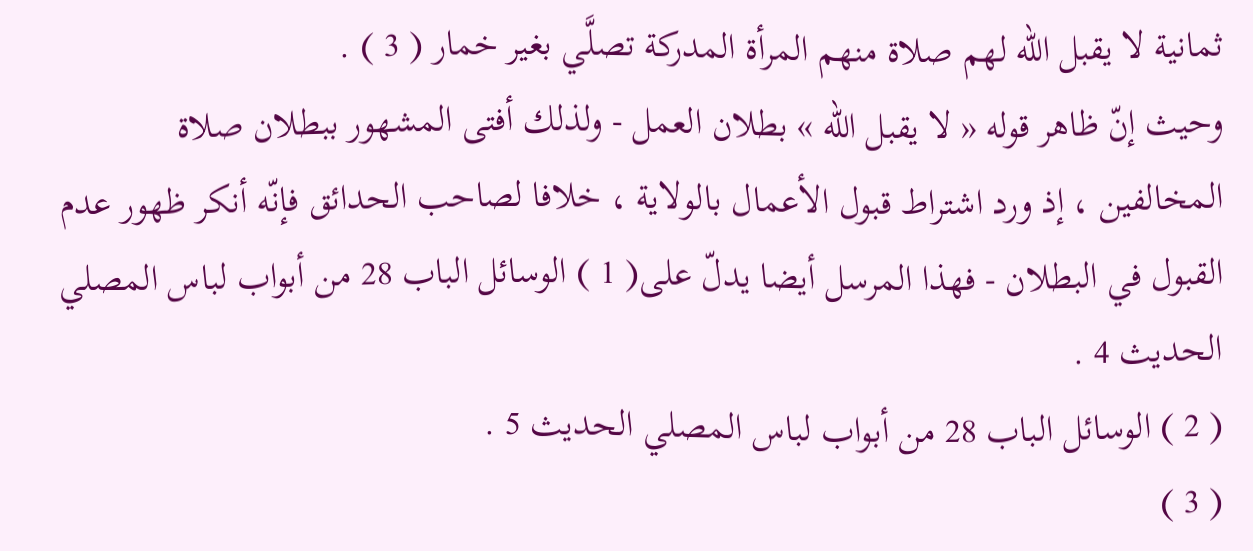ثمانية لا يقبل الله لهم صلاة منهم المرأة المدركة تصلَّي بغير خمار ( 3 ) .
وحيث إنّ ظاهر قوله « لا يقبل الله » بطلان العمل - ولذلك أفتى المشهور ببطلان صلاة المخالفين ، إذ ورد اشتراط قبول الأعمال بالولاية ، خلافا لصاحب الحدائق فإنّه أنكر ظهور عدم القبول في البطلان - فهذا المرسل أيضا يدلّ على( 1 ) الوسائل الباب 28 من أبواب لباس المصلي الحديث 4 .
( 2 ) الوسائل الباب 28 من أبواب لباس المصلي الحديث 5 .
( 3 )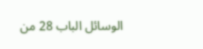الوسائل الباب 28 من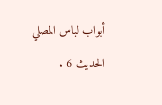أبواب لباس المصلي الحديث 6 .